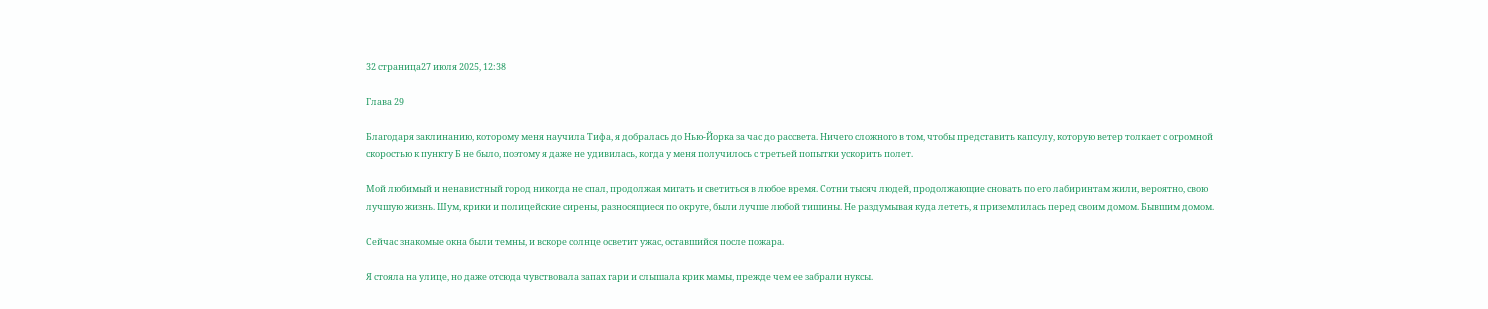32 страница27 июля 2025, 12:38

Глава 29

Благодаря заклинанию, которому меня научила Тифа, я добралась до Нью-Йорка за час до рассвета. Ничего сложного в том, чтобы представить капсулу, которую ветер толкает с огромной скоростью к пункту Б не было, поэтому я даже не удивилась, когда у меня получилось с третьей попытки ускорить полет.

Мой любимый и ненавистный город никогда не спал, продолжая мигать и светиться в любое время. Сотни тысяч людей, продолжающие сновать по его лабиринтам жили, вероятно, свою лучшую жизнь. Шум, крики и полицейские сирены, разносящиеся по округе, были лучше любой тишины. Не раздумывая куда лететь, я приземлилась перед своим домом. Бывшим домом.

Сейчас знакомые окна были темны, и вскоре солнце осветит ужас, оставшийся после пожара.

Я стояла на улице, но даже отсюда чувствовала запах гари и слышала крик мамы, прежде чем ее забрали нуксы.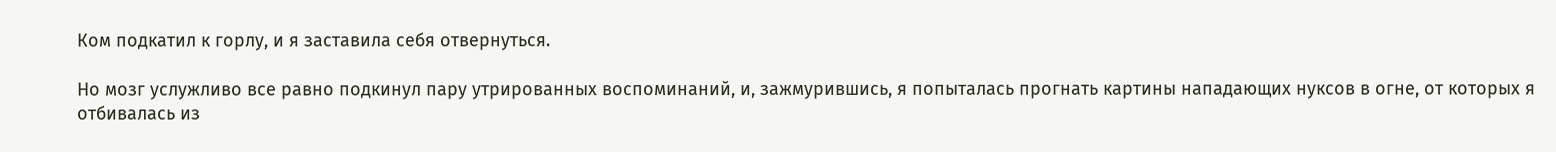Ком подкатил к горлу, и я заставила себя отвернуться.

Но мозг услужливо все равно подкинул пару утрированных воспоминаний, и, зажмурившись, я попыталась прогнать картины нападающих нуксов в огне, от которых я отбивалась из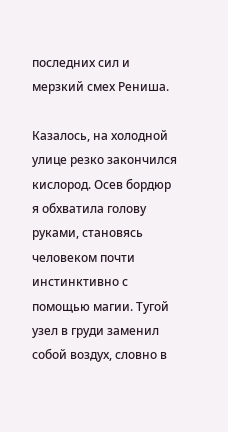последних сил и мерзкий смех Рениша.

Казалось, на холодной улице резко закончился кислород. Осев бордюр я обхватила голову руками, становясь человеком почти инстинктивно с помощью магии. Тугой узел в груди заменил собой воздух, словно в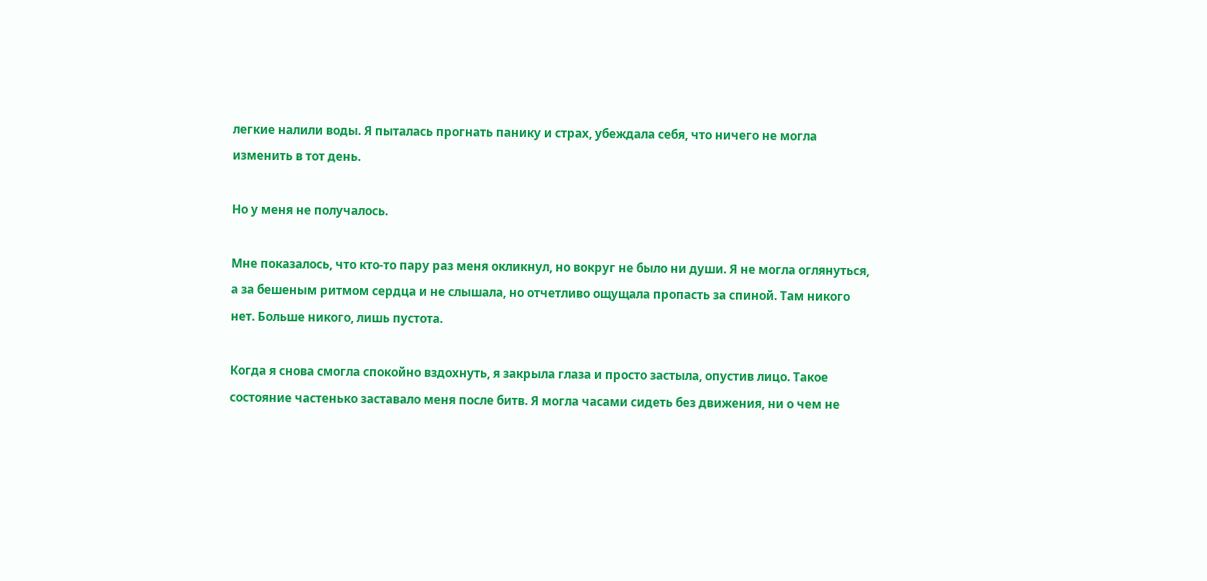легкие налили воды. Я пыталась прогнать панику и страх, убеждала себя, что ничего не могла изменить в тот день.

Но у меня не получалось.

Мне показалось, что кто-то пару раз меня окликнул, но вокруг не было ни души. Я не могла оглянуться, а за бешеным ритмом сердца и не слышала, но отчетливо ощущала пропасть за спиной. Там никого нет. Больше никого, лишь пустота.

Когда я снова смогла спокойно вздохнуть, я закрыла глаза и просто застыла, опустив лицо. Такое состояние частенько заставало меня после битв. Я могла часами сидеть без движения, ни о чем не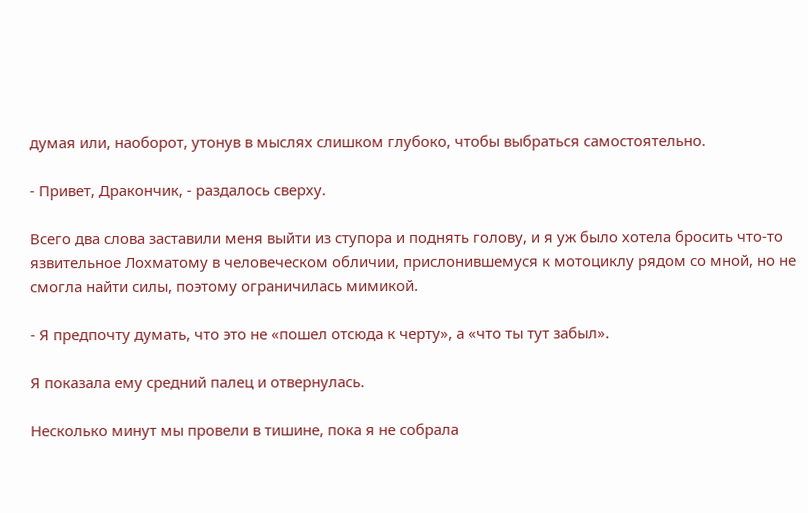думая или, наоборот, утонув в мыслях слишком глубоко, чтобы выбраться самостоятельно.

- Привет, Дракончик, - раздалось сверху.

Всего два слова заставили меня выйти из ступора и поднять голову, и я уж было хотела бросить что-то язвительное Лохматому в человеческом обличии, прислонившемуся к мотоциклу рядом со мной, но не смогла найти силы, поэтому ограничилась мимикой.

- Я предпочту думать, что это не «пошел отсюда к черту», а «что ты тут забыл».

Я показала ему средний палец и отвернулась.

Несколько минут мы провели в тишине, пока я не собрала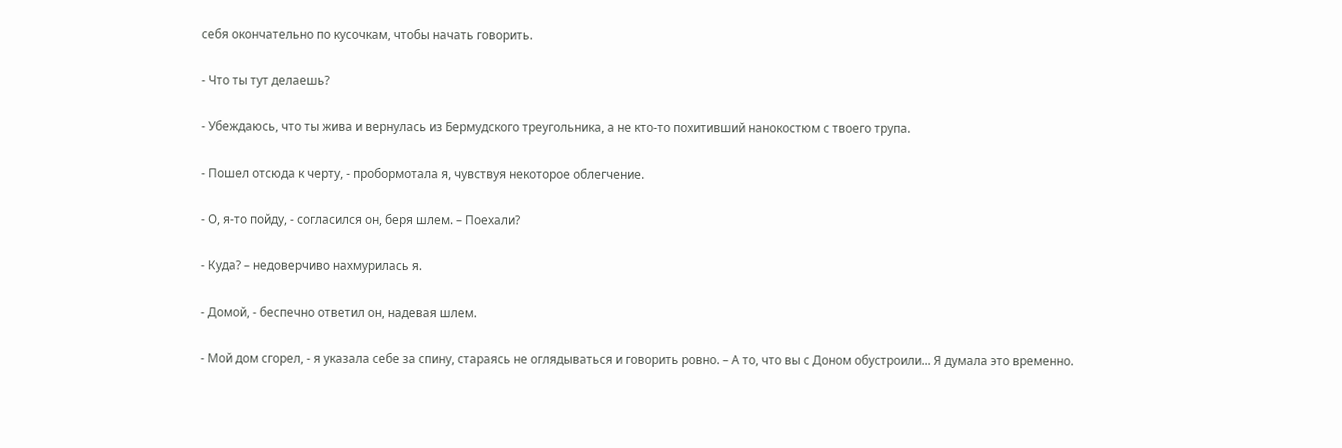себя окончательно по кусочкам, чтобы начать говорить.

- Что ты тут делаешь?

- Убеждаюсь, что ты жива и вернулась из Бермудского треугольника, а не кто-то похитивший нанокостюм с твоего трупа.

- Пошел отсюда к черту, - пробормотала я, чувствуя некоторое облегчение.

- О, я-то пойду, - согласился он, беря шлем. – Поехали?

- Куда? – недоверчиво нахмурилась я.

- Домой, - беспечно ответил он, надевая шлем.

- Мой дом сгорел, - я указала себе за спину, стараясь не оглядываться и говорить ровно. – А то, что вы с Доном обустроили... Я думала это временно.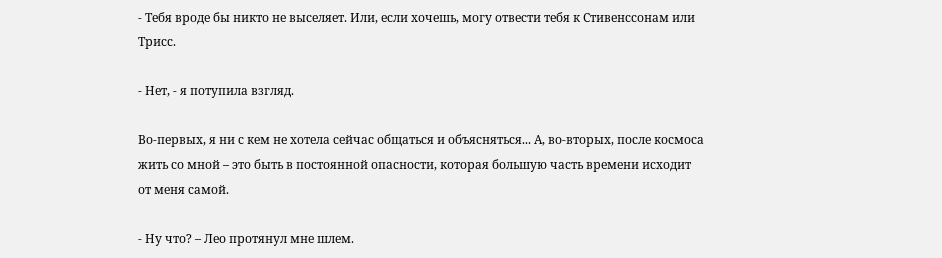- Тебя вроде бы никто не выселяет. Или, если хочешь, могу отвести тебя к Стивенссонам или Трисс.

- Нет, - я потупила взгляд.

Во-первых, я ни с кем не хотела сейчас общаться и объясняться... А, во-вторых, после космоса жить со мной – это быть в постоянной опасности, которая большую часть времени исходит от меня самой.

- Ну что? – Лео протянул мне шлем.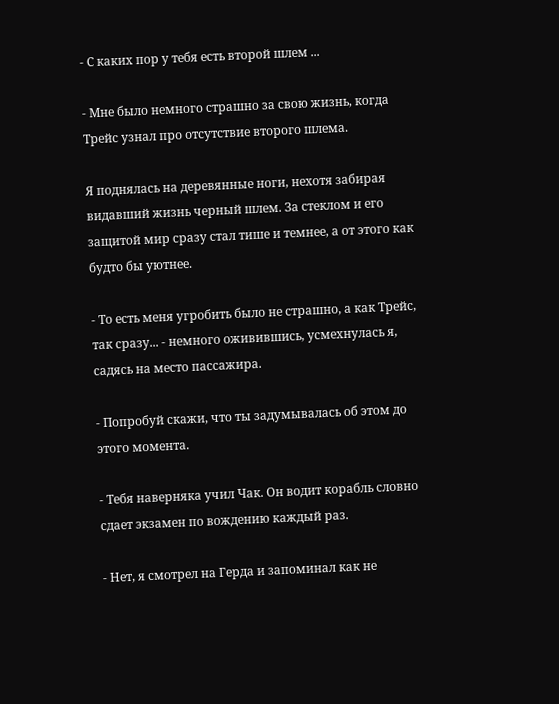- С каких пор у тебя есть второй шлем ...

- Мне было немного страшно за свою жизнь, когда Трейс узнал про отсутствие второго шлема.

Я поднялась на деревянные ноги, нехотя забирая видавший жизнь черный шлем. За стеклом и его защитой мир сразу стал тише и темнее, а от этого как будто бы уютнее.

- То есть меня угробить было не страшно, а как Трейс, так сразу... - немного оживившись, усмехнулась я, садясь на место пассажира.

- Попробуй скажи, что ты задумывалась об этом до этого момента.

- Тебя наверняка учил Чак. Он водит корабль словно сдает экзамен по вождению каждый раз.

- Нет, я смотрел на Герда и запоминал как не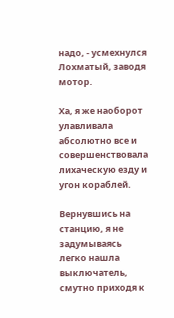надо, - усмехнулся Лохматый, заводя мотор.

Ха, я же наоборот улавливала абсолютно все и совершенствовала лихаческую езду и угон кораблей.

Вернувшись на станцию, я не задумываясь легко нашла выключатель, смутно приходя к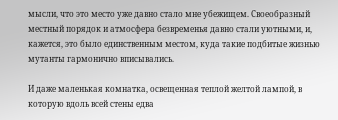мысли, что это место уже давно стало мне убежищем. Своеобразный местный порядок и атмосфера безвременья давно стали уютными, и, кажется, это было единственным местом, куда такие подбитые жизнью мутанты гармонично вписывались.

И даже маленькая комнатка, освещенная теплой желтой лампой, в которую вдоль всей стены едва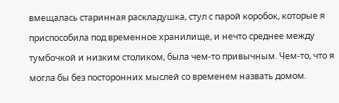вмещалась старинная раскладушка, стул с парой коробок, которые я приспособила под временное хранилище, и нечто среднее между тумбочкой и низким столиком, была чем-то привычным. Чем-то, что я могла бы без посторонних мыслей со временем назвать домом.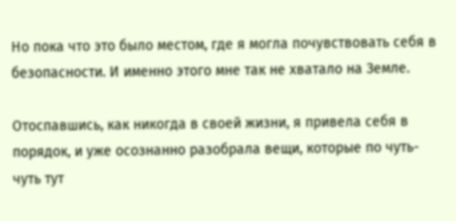Но пока что это было местом, где я могла почувствовать себя в безопасности. И именно этого мне так не хватало на Земле.

Отоспавшись, как никогда в своей жизни, я привела себя в порядок, и уже осознанно разобрала вещи, которые по чуть-чуть тут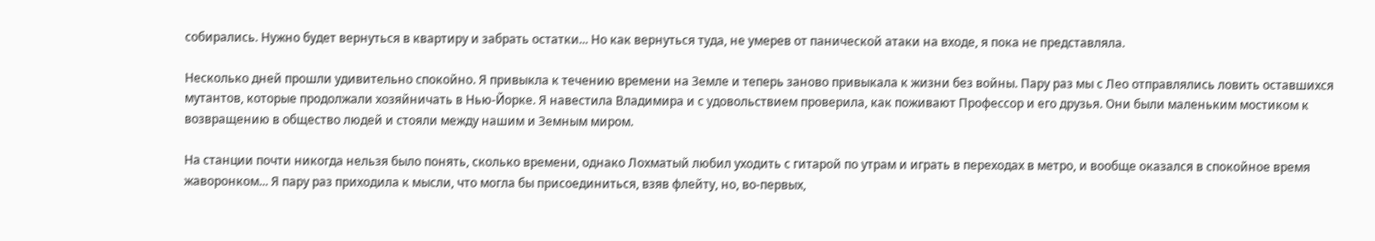собирались. Нужно будет вернуться в квартиру и забрать остатки... Но как вернуться туда, не умерев от панической атаки на входе, я пока не представляла.

Несколько дней прошли удивительно спокойно. Я привыкла к течению времени на Земле и теперь заново привыкала к жизни без войны. Пару раз мы с Лео отправлялись ловить оставшихся мутантов, которые продолжали хозяйничать в Нью-Йорке. Я навестила Владимира и с удовольствием проверила, как поживают Профессор и его друзья. Они были маленьким мостиком к возвращению в общество людей и стояли между нашим и Земным миром.

На станции почти никогда нельзя было понять, сколько времени, однако Лохматый любил уходить с гитарой по утрам и играть в переходах в метро, и вообще оказался в спокойное время жаворонком... Я пару раз приходила к мысли, что могла бы присоединиться, взяв флейту, но, во-первых,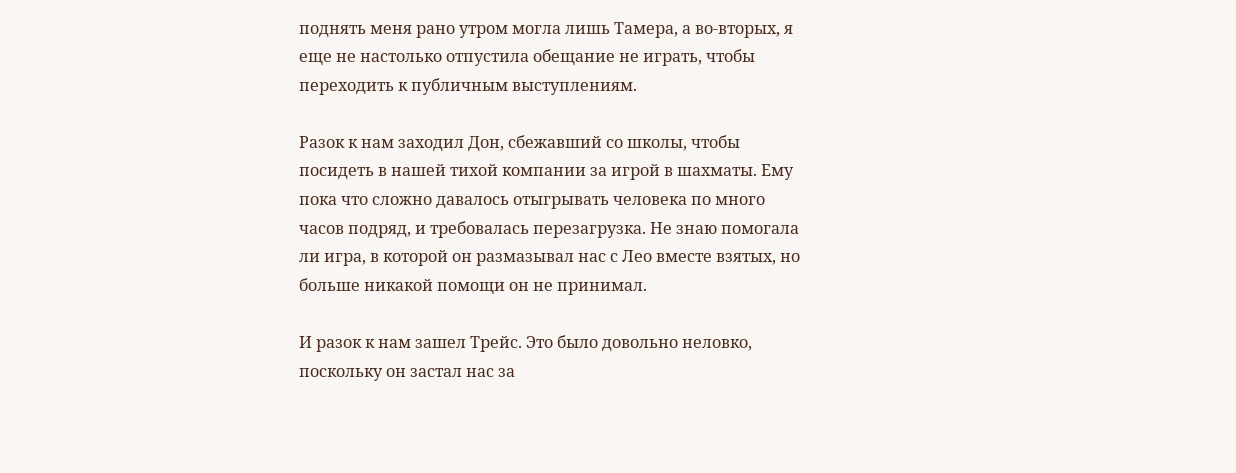поднять меня рано утром могла лишь Тамера, а во-вторых, я еще не настолько отпустила обещание не играть, чтобы переходить к публичным выступлениям.

Разок к нам заходил Дон, сбежавший со школы, чтобы посидеть в нашей тихой компании за игрой в шахматы. Ему пока что сложно давалось отыгрывать человека по много часов подряд, и требовалась перезагрузка. Не знаю помогала ли игра, в которой он размазывал нас с Лео вместе взятых, но больше никакой помощи он не принимал.

И разок к нам зашел Трейс. Это было довольно неловко, поскольку он застал нас за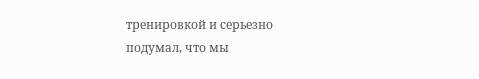тренировкой и серьезно подумал, что мы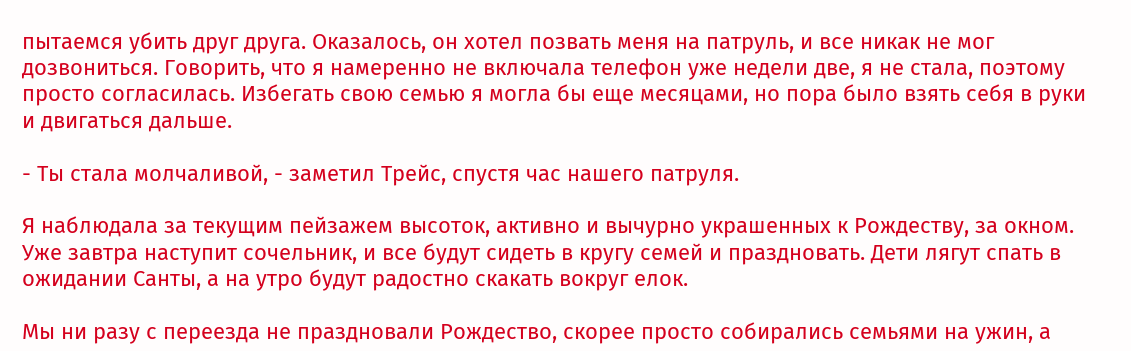пытаемся убить друг друга. Оказалось, он хотел позвать меня на патруль, и все никак не мог дозвониться. Говорить, что я намеренно не включала телефон уже недели две, я не стала, поэтому просто согласилась. Избегать свою семью я могла бы еще месяцами, но пора было взять себя в руки и двигаться дальше.

- Ты стала молчаливой, - заметил Трейс, спустя час нашего патруля.

Я наблюдала за текущим пейзажем высоток, активно и вычурно украшенных к Рождеству, за окном. Уже завтра наступит сочельник, и все будут сидеть в кругу семей и праздновать. Дети лягут спать в ожидании Санты, а на утро будут радостно скакать вокруг елок.

Мы ни разу с переезда не праздновали Рождество, скорее просто собирались семьями на ужин, а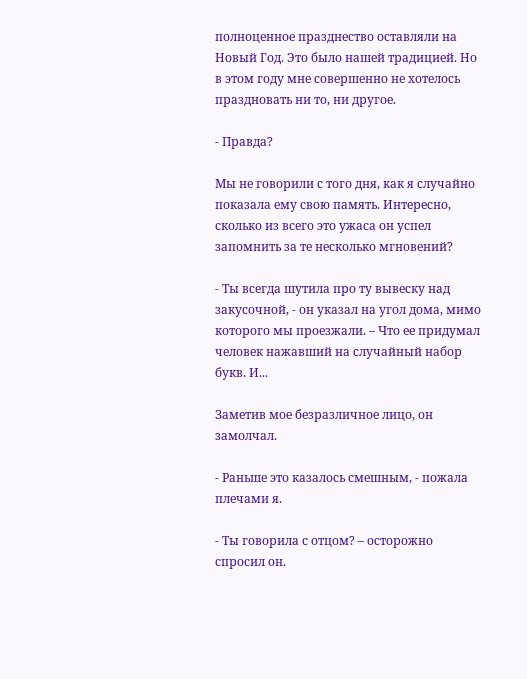полноценное празднество оставляли на Новый Год. Это было нашей традицией. Но в этом году мне совершенно не хотелось праздновать ни то, ни другое.

- Правда?

Мы не говорили с того дня, как я случайно показала ему свою память. Интересно, сколько из всего это ужаса он успел запомнить за те несколько мгновений?

- Ты всегда шутила про ту вывеску над закусочной, - он указал на угол дома, мимо которого мы проезжали. – Что ее придумал человек нажавший на случайный набор букв. И...

Заметив мое безразличное лицо, он замолчал.

- Раньше это казалось смешным, - пожала плечами я.

- Ты говорила с отцом? – осторожно спросил он.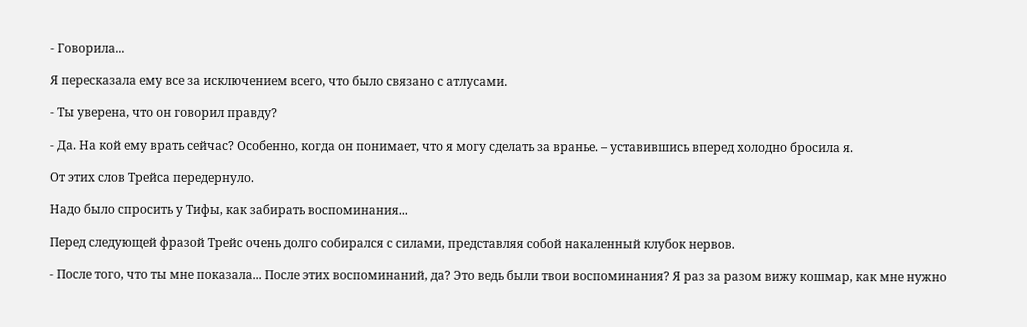- Говорила...

Я пересказала ему все за исключением всего, что было связано с атлусами.

- Ты уверена, что он говорил правду?

- Да. На кой ему врать сейчас? Особенно, когда он понимает, что я могу сделать за вранье. – уставившись вперед холодно бросила я.

От этих слов Трейса передернуло.

Надо было спросить у Тифы, как забирать воспоминания...

Перед следующей фразой Трейс очень долго собирался с силами, представляя собой накаленный клубок нервов.

- После того, что ты мне показала... После этих воспоминаний, да? Это ведь были твои воспоминания? Я раз за разом вижу кошмар, как мне нужно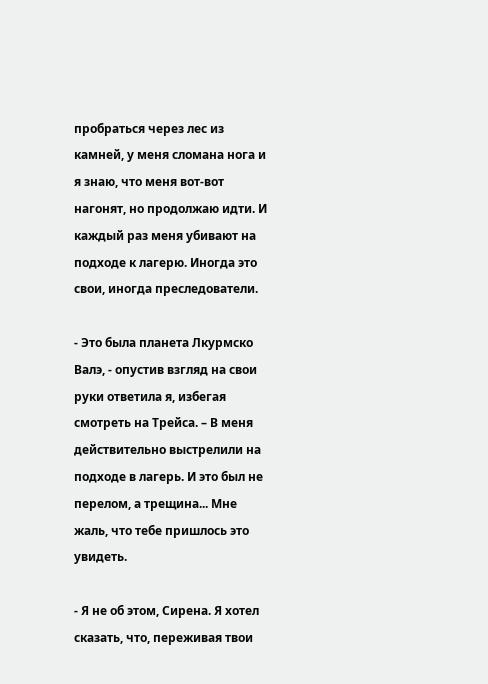пробраться через лес из камней, у меня сломана нога и я знаю, что меня вот-вот нагонят, но продолжаю идти. И каждый раз меня убивают на подходе к лагерю. Иногда это свои, иногда преследователи.

- Это была планета Лкурмско Валэ, - опустив взгляд на свои руки ответила я, избегая смотреть на Трейса. – В меня действительно выстрелили на подходе в лагерь. И это был не перелом, а трещина... Мне жаль, что тебе пришлось это увидеть.

- Я не об этом, Сирена. Я хотел сказать, что, переживая твои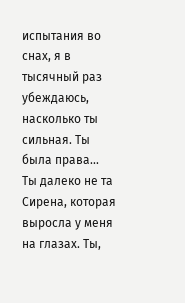испытания во снах, я в тысячный раз убеждаюсь, насколько ты сильная. Ты была права... Ты далеко не та Сирена, которая выросла у меня на глазах. Ты,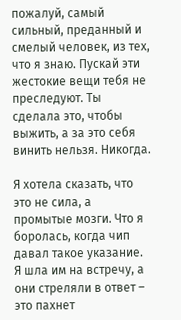пожалуй, самый сильный, преданный и смелый человек, из тех, что я знаю. Пускай эти жестокие вещи тебя не преследуют. Ты сделала это, чтобы выжить, а за это себя винить нельзя. Никогда.

Я хотела сказать, что это не сила, а промытые мозги. Что я боролась, когда чип давал такое указание. Я шла им на встречу, а они стреляли в ответ – это пахнет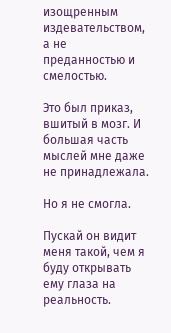изощренным издевательством, а не преданностью и смелостью.

Это был приказ, вшитый в мозг. И большая часть мыслей мне даже не принадлежала.

Но я не смогла.

Пускай он видит меня такой, чем я буду открывать ему глаза на реальность.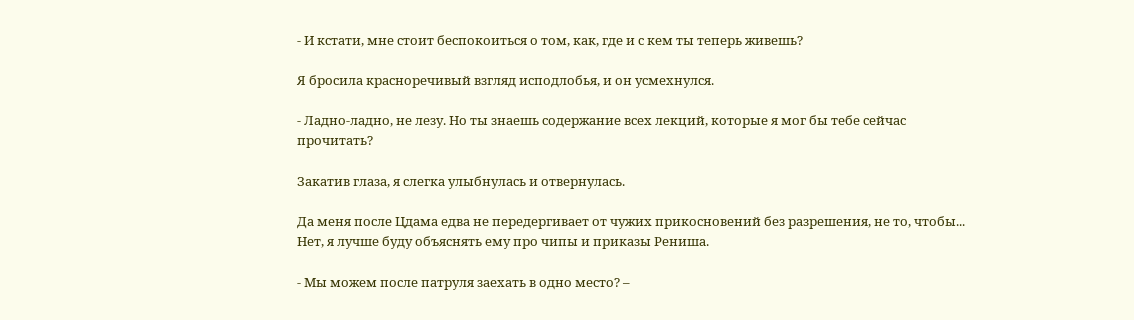- И кстати, мне стоит беспокоиться о том, как, где и с кем ты теперь живешь?

Я бросила красноречивый взгляд исподлобья, и он усмехнулся.

- Ладно-ладно, не лезу. Но ты знаешь содержание всех лекций, которые я мог бы тебе сейчас прочитать?

Закатив глаза, я слегка улыбнулась и отвернулась.

Да меня после Цдама едва не передергивает от чужих прикосновений без разрешения, не то, чтобы... Нет, я лучше буду объяснять ему про чипы и приказы Рениша.

- Мы можем после патруля заехать в одно место? –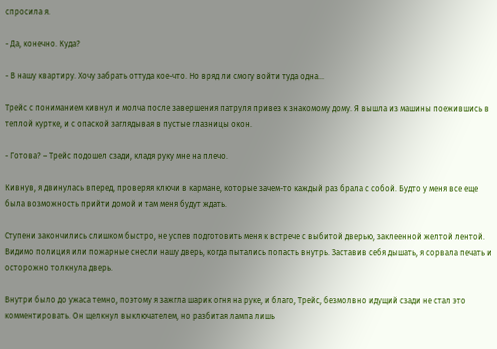спросила я.

- Да, конечно. Куда?

- В нашу квартиру. Хочу забрать оттуда кое-что. Но вряд ли смогу войти туда одна...

Трейс с пониманием кивнул и молча после завершения патруля привез к знакомому дому. Я вышла из машины поежившись в теплой куртке, и с опаской заглядывая в пустые глазницы окон.

- Готова? – Трейс подошел сзади, кладя руку мне на плечо.

Кивнув, я двинулась вперед, проверяя ключи в кармане, которые зачем-то каждый раз брала с собой. Будто у меня все еще была возможность прийти домой и там меня будут ждать.

Ступени закончились слишком быстро, не успев подготовить меня к встрече с выбитой дверью, заклеенной желтой лентой. Видимо полиция или пожарные снесли нашу дверь, когда пытались попасть внутрь. Заставив себя дышать, я сорвала печать и осторожно толкнула дверь.

Внутри было до ужаса темно, поэтому я зажгла шарик огня на руке, и благо, Трейс, безмолвно идущий сзади не стал это комментировать. Он щелкнул выключателем, но разбитая лампа лишь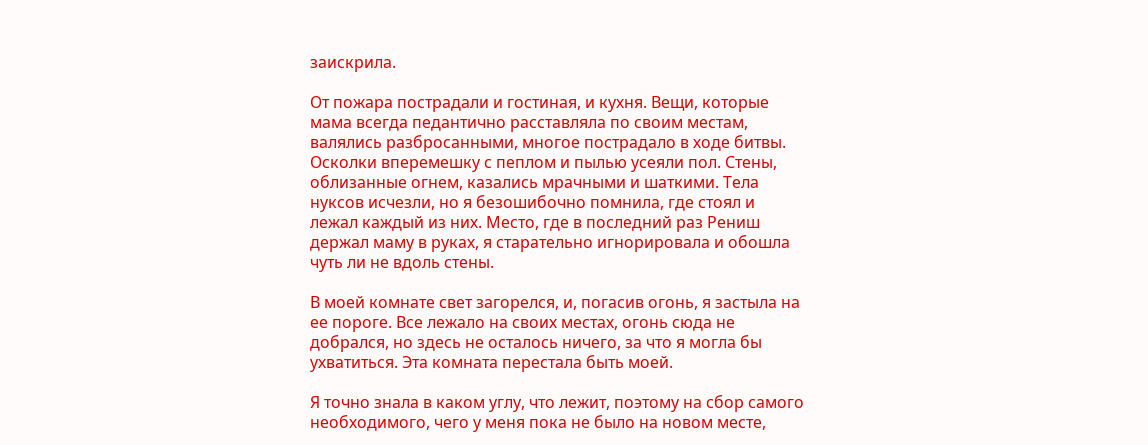заискрила.

От пожара пострадали и гостиная, и кухня. Вещи, которые мама всегда педантично расставляла по своим местам, валялись разбросанными, многое пострадало в ходе битвы. Осколки вперемешку с пеплом и пылью усеяли пол. Стены, облизанные огнем, казались мрачными и шаткими. Тела нуксов исчезли, но я безошибочно помнила, где стоял и лежал каждый из них. Место, где в последний раз Рениш держал маму в руках, я старательно игнорировала и обошла чуть ли не вдоль стены.

В моей комнате свет загорелся, и, погасив огонь, я застыла на ее пороге. Все лежало на своих местах, огонь сюда не добрался, но здесь не осталось ничего, за что я могла бы ухватиться. Эта комната перестала быть моей.

Я точно знала в каком углу, что лежит, поэтому на сбор самого необходимого, чего у меня пока не было на новом месте,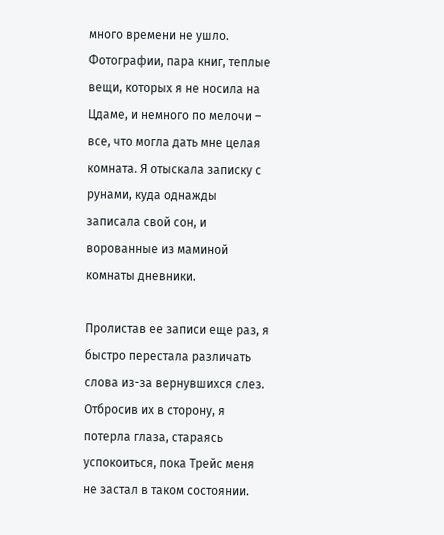много времени не ушло. Фотографии, пара книг, теплые вещи, которых я не носила на Цдаме, и немного по мелочи – все, что могла дать мне целая комната. Я отыскала записку с рунами, куда однажды записала свой сон, и ворованные из маминой комнаты дневники.

Пролистав ее записи еще раз, я быстро перестала различать слова из-за вернувшихся слез. Отбросив их в сторону, я потерла глаза, стараясь успокоиться, пока Трейс меня не застал в таком состоянии.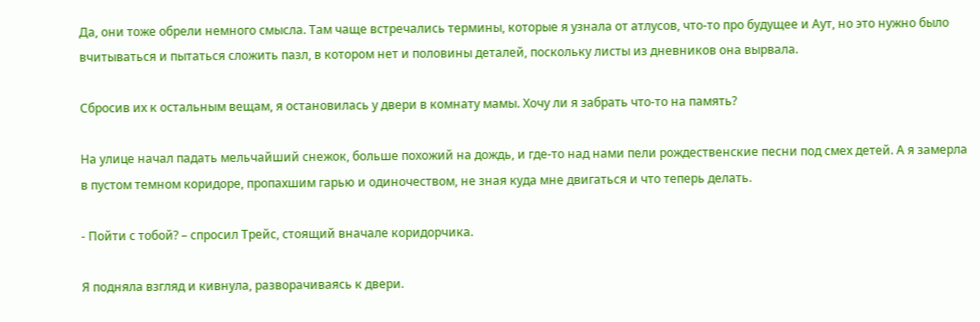Да, они тоже обрели немного смысла. Там чаще встречались термины, которые я узнала от атлусов, что-то про будущее и Аут, но это нужно было вчитываться и пытаться сложить пазл, в котором нет и половины деталей, поскольку листы из дневников она вырвала.

Сбросив их к остальным вещам, я остановилась у двери в комнату мамы. Хочу ли я забрать что-то на память?

На улице начал падать мельчайший снежок, больше похожий на дождь, и где-то над нами пели рождественские песни под смех детей. А я замерла в пустом темном коридоре, пропахшим гарью и одиночеством, не зная куда мне двигаться и что теперь делать.

- Пойти с тобой? – спросил Трейс, стоящий вначале коридорчика.

Я подняла взгляд и кивнула, разворачиваясь к двери.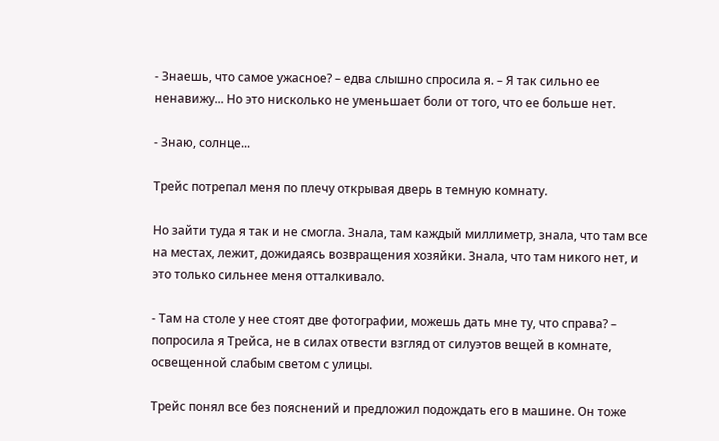- Знаешь, что самое ужасное? – едва слышно спросила я. – Я так сильно ее ненавижу... Но это нисколько не уменьшает боли от того, что ее больше нет.

- Знаю, солнце...

Трейс потрепал меня по плечу открывая дверь в темную комнату.

Но зайти туда я так и не смогла. Знала, там каждый миллиметр, знала, что там все на местах, лежит, дожидаясь возвращения хозяйки. Знала, что там никого нет, и это только сильнее меня отталкивало.

- Там на столе у нее стоят две фотографии, можешь дать мне ту, что справа? – попросила я Трейса, не в силах отвести взгляд от силуэтов вещей в комнате, освещенной слабым светом с улицы.

Трейс понял все без пояснений и предложил подождать его в машине. Он тоже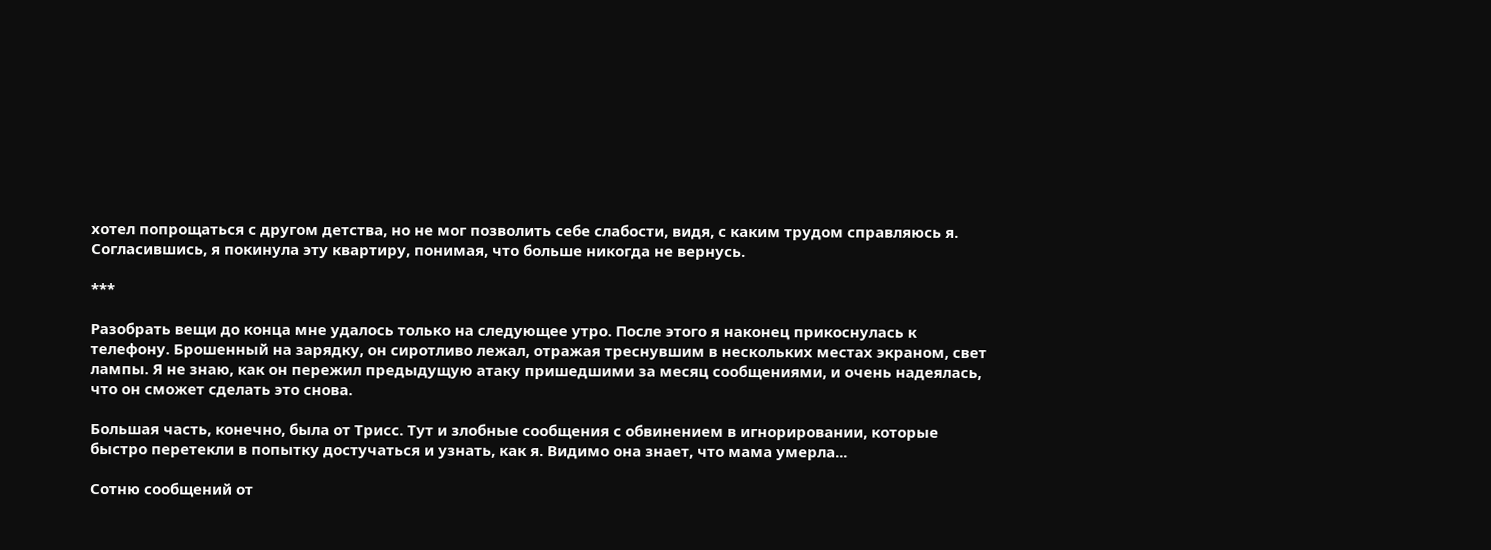хотел попрощаться с другом детства, но не мог позволить себе слабости, видя, с каким трудом справляюсь я. Согласившись, я покинула эту квартиру, понимая, что больше никогда не вернусь.

***

Разобрать вещи до конца мне удалось только на следующее утро. После этого я наконец прикоснулась к телефону. Брошенный на зарядку, он сиротливо лежал, отражая треснувшим в нескольких местах экраном, свет лампы. Я не знаю, как он пережил предыдущую атаку пришедшими за месяц сообщениями, и очень надеялась, что он сможет сделать это снова.

Большая часть, конечно, была от Трисс. Тут и злобные сообщения с обвинением в игнорировании, которые быстро перетекли в попытку достучаться и узнать, как я. Видимо она знает, что мама умерла...

Сотню сообщений от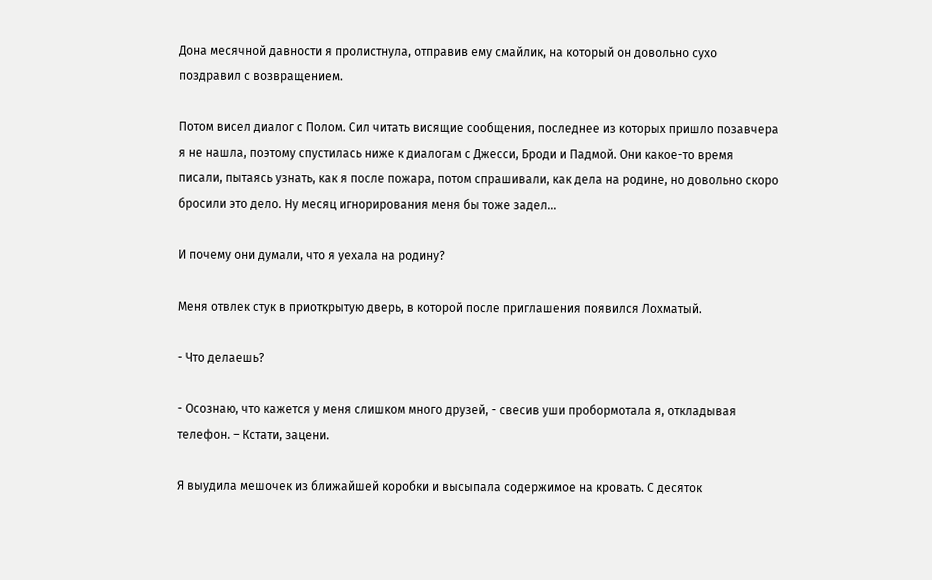Дона месячной давности я пролистнула, отправив ему смайлик, на который он довольно сухо поздравил с возвращением.

Потом висел диалог с Полом. Сил читать висящие сообщения, последнее из которых пришло позавчера я не нашла, поэтому спустилась ниже к диалогам с Джесси, Броди и Падмой. Они какое-то время писали, пытаясь узнать, как я после пожара, потом спрашивали, как дела на родине, но довольно скоро бросили это дело. Ну месяц игнорирования меня бы тоже задел...

И почему они думали, что я уехала на родину?

Меня отвлек стук в приоткрытую дверь, в которой после приглашения появился Лохматый.

- Что делаешь?

- Осознаю, что кажется у меня слишком много друзей, - свесив уши пробормотала я, откладывая телефон. – Кстати, зацени.

Я выудила мешочек из ближайшей коробки и высыпала содержимое на кровать. С десяток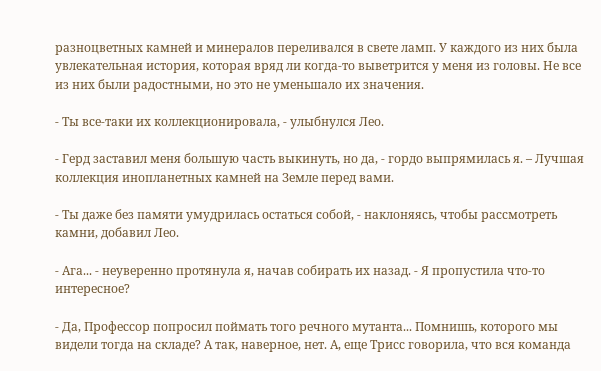разноцветных камней и минералов переливался в свете ламп. У каждого из них была увлекательная история, которая вряд ли когда-то выветрится у меня из головы. Не все из них были радостными, но это не уменьшало их значения.

- Ты все-таки их коллекционировала, - улыбнулся Лео.

- Герд заставил меня большую часть выкинуть, но да, - гордо выпрямилась я. – Лучшая коллекция инопланетных камней на Земле перед вами.

- Ты даже без памяти умудрилась остаться собой, - наклоняясь, чтобы рассмотреть камни, добавил Лео.

- Ага... - неуверенно протянула я, начав собирать их назад. - Я пропустила что-то интересное?

- Да, Профессор попросил поймать того речного мутанта... Помнишь, которого мы видели тогда на складе? А так, наверное, нет. А, еще Трисс говорила, что вся команда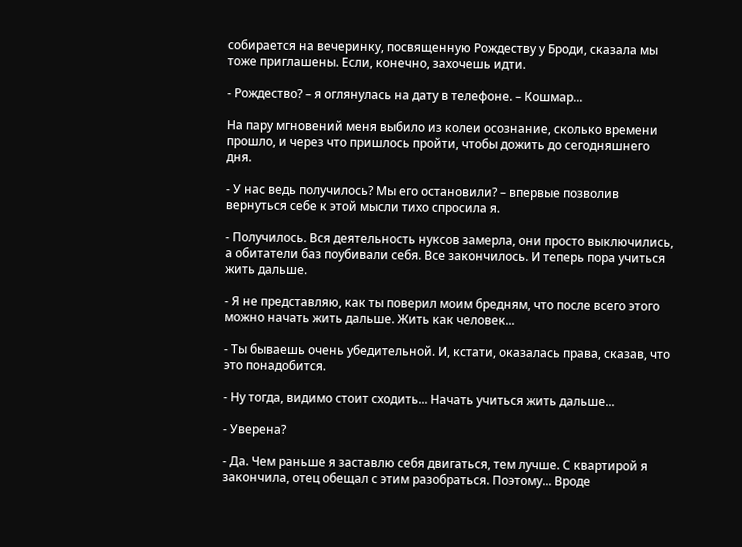собирается на вечеринку, посвященную Рождеству у Броди, сказала мы тоже приглашены. Если, конечно, захочешь идти.

- Рождество? – я оглянулась на дату в телефоне. – Кошмар...

На пару мгновений меня выбило из колеи осознание, сколько времени прошло, и через что пришлось пройти, чтобы дожить до сегодняшнего дня.

- У нас ведь получилось? Мы его остановили? – впервые позволив вернуться себе к этой мысли тихо спросила я.

- Получилось. Вся деятельность нуксов замерла, они просто выключились, а обитатели баз поубивали себя. Все закончилось. И теперь пора учиться жить дальше.

- Я не представляю, как ты поверил моим бредням, что после всего этого можно начать жить дальше. Жить как человек...

- Ты бываешь очень убедительной. И, кстати, оказалась права, сказав, что это понадобится.

- Ну тогда, видимо стоит сходить... Начать учиться жить дальше...

- Уверена?

- Да. Чем раньше я заставлю себя двигаться, тем лучше. С квартирой я закончила, отец обещал с этим разобраться. Поэтому... Вроде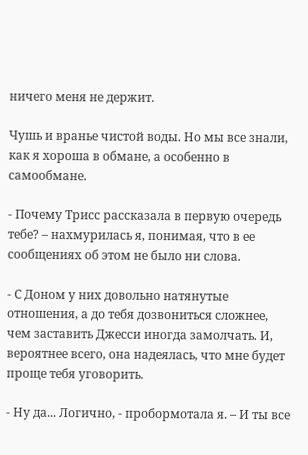ничего меня не держит.

Чушь и вранье чистой воды. Но мы все знали, как я хороша в обмане, а особенно в самообмане.

- Почему Трисс рассказала в первую очередь тебе? – нахмурилась я, понимая, что в ее сообщениях об этом не было ни слова.

- С Доном у них довольно натянутые отношения, а до тебя дозвониться сложнее, чем заставить Джесси иногда замолчать. И, вероятнее всего, она надеялась, что мне будет проще тебя уговорить.

- Ну да... Логично, - пробормотала я. – И ты все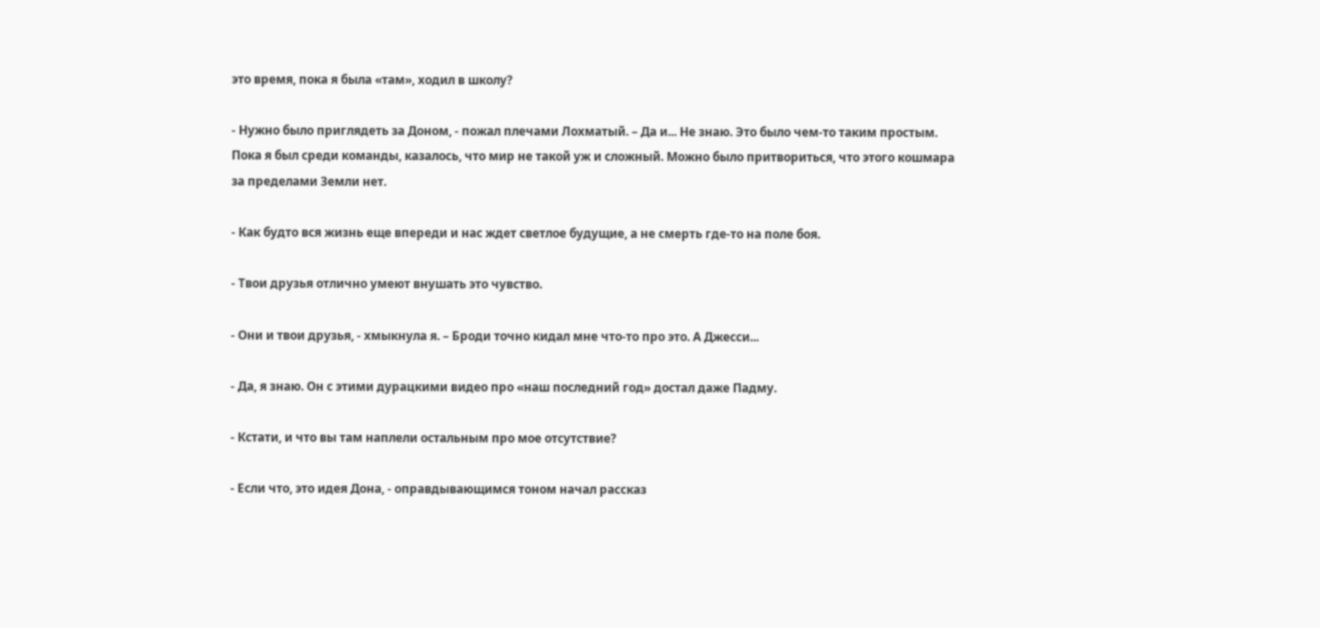это время, пока я была «там», ходил в школу?

- Нужно было приглядеть за Доном, - пожал плечами Лохматый. – Да и... Не знаю. Это было чем-то таким простым. Пока я был среди команды, казалось, что мир не такой уж и сложный. Можно было притвориться, что этого кошмара за пределами Земли нет.

- Как будто вся жизнь еще впереди и нас ждет светлое будущие, а не смерть где-то на поле боя.

- Твои друзья отлично умеют внушать это чувство.

- Они и твои друзья, - хмыкнула я. – Броди точно кидал мне что-то про это. А Джесси...

- Да, я знаю. Он с этими дурацкими видео про «наш последний год» достал даже Падму.

- Кстати, и что вы там наплели остальным про мое отсутствие?

- Если что, это идея Дона, - оправдывающимся тоном начал рассказ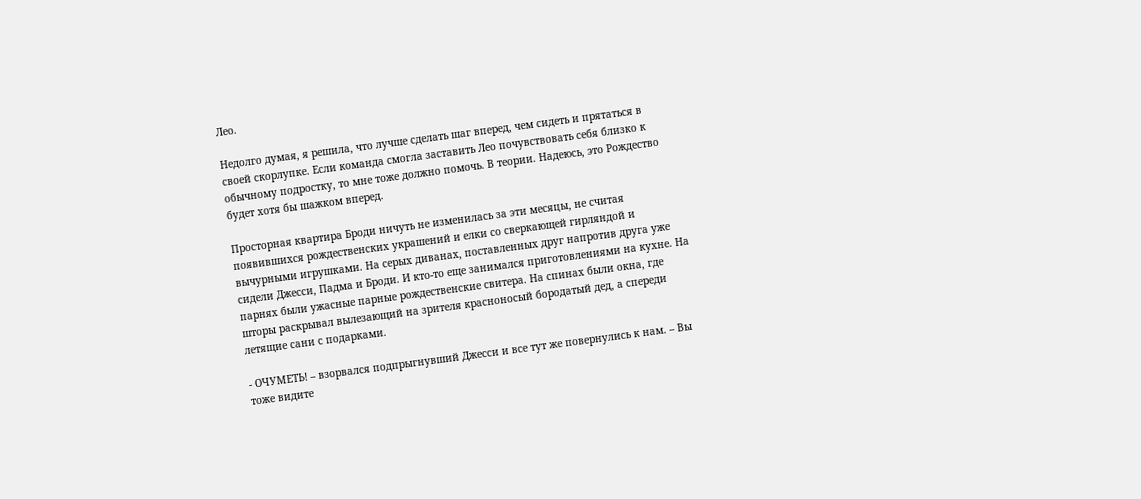Лео.

Недолго думая, я решила, что лучше сделать шаг вперед, чем сидеть и прятаться в своей скорлупке. Если команда смогла заставить Лео почувствовать себя близко к обычному подростку, то мне тоже должно помочь. В теории. Надеюсь, это Рождество будет хотя бы шажком вперед.

Просторная квартира Броди ничуть не изменилась за эти месяцы, не считая появившихся рождественских украшений и елки со сверкающей гирляндой и вычурными игрушками. На серых диванах, поставленных друг напротив друга уже сидели Джесси, Падма и Броди. И кто-то еще занимался приготовлениями на кухне. На парнях были ужасные парные рождественские свитера. На спинах были окна, где шторы раскрывал вылезающий на зрителя красноносый бородатый дед, а спереди летящие сани с подарками.

- ОЧУМЕТЬ! – взорвался подпрыгнувший Джесси и все тут же повернулись к нам. – Вы тоже видите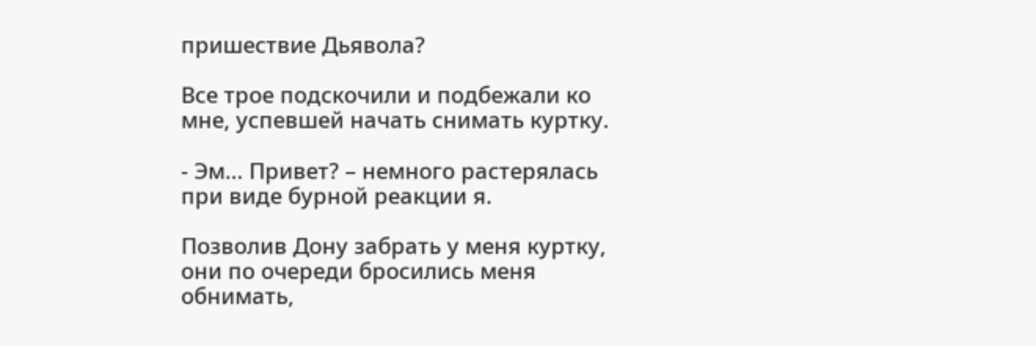пришествие Дьявола?

Все трое подскочили и подбежали ко мне, успевшей начать снимать куртку.

- Эм... Привет? – немного растерялась при виде бурной реакции я.

Позволив Дону забрать у меня куртку, они по очереди бросились меня обнимать,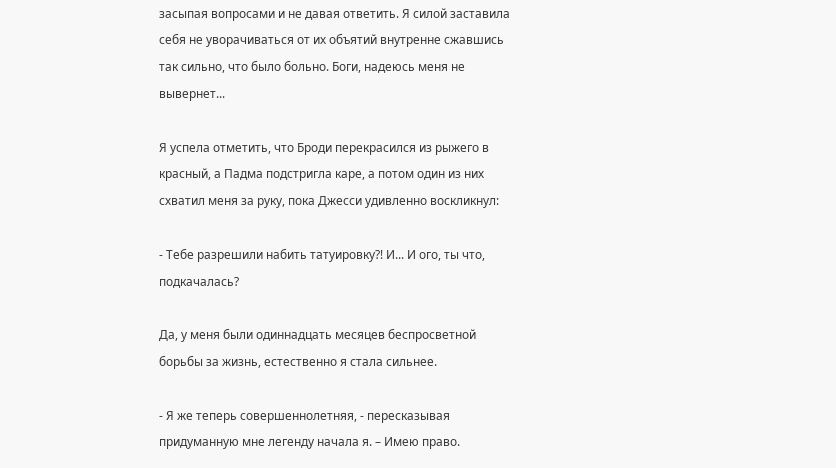засыпая вопросами и не давая ответить. Я силой заставила себя не уворачиваться от их объятий внутренне сжавшись так сильно, что было больно. Боги, надеюсь меня не вывернет...

Я успела отметить, что Броди перекрасился из рыжего в красный, а Падма подстригла каре, а потом один из них схватил меня за руку, пока Джесси удивленно воскликнул:

- Тебе разрешили набить татуировку?! И... И ого, ты что, подкачалась?

Да, у меня были одиннадцать месяцев беспросветной борьбы за жизнь, естественно я стала сильнее.

- Я же теперь совершеннолетняя, - пересказывая придуманную мне легенду начала я. – Имею право.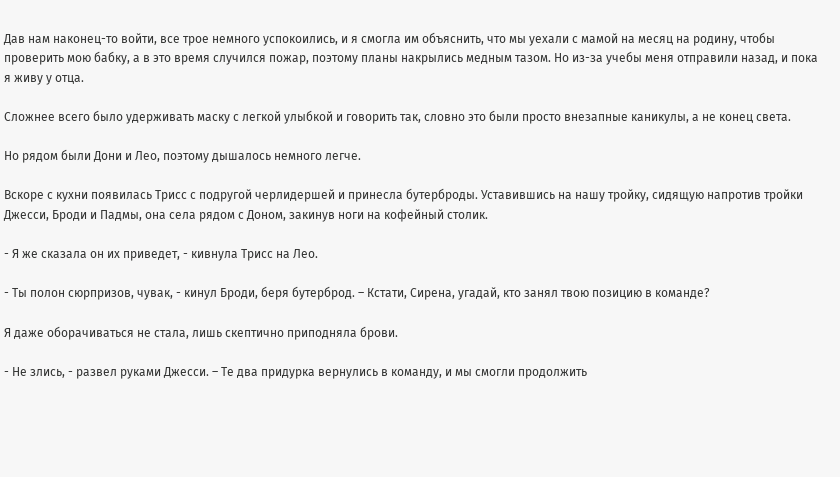Дав нам наконец-то войти, все трое немного успокоились, и я смогла им объяснить, что мы уехали с мамой на месяц на родину, чтобы проверить мою бабку, а в это время случился пожар, поэтому планы накрылись медным тазом. Но из-за учебы меня отправили назад, и пока я живу у отца.

Сложнее всего было удерживать маску с легкой улыбкой и говорить так, словно это были просто внезапные каникулы, а не конец света.

Но рядом были Дони и Лео, поэтому дышалось немного легче.

Вскоре с кухни появилась Трисс с подругой черлидершей и принесла бутерброды. Уставившись на нашу тройку, сидящую напротив тройки Джесси, Броди и Падмы, она села рядом с Доном, закинув ноги на кофейный столик.

- Я же сказала он их приведет, - кивнула Трисс на Лео.

- Ты полон сюрпризов, чувак, - кинул Броди, беря бутерброд. – Кстати, Сирена, угадай, кто занял твою позицию в команде?

Я даже оборачиваться не стала, лишь скептично приподняла брови.

- Не злись, - развел руками Джесси. – Те два придурка вернулись в команду, и мы смогли продолжить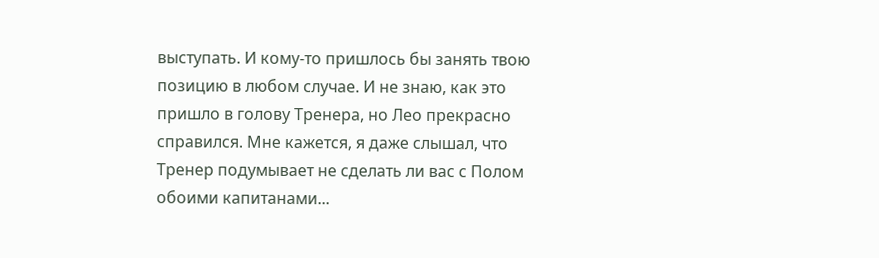выступать. И кому-то пришлось бы занять твою позицию в любом случае. И не знаю, как это пришло в голову Тренера, но Лео прекрасно справился. Мне кажется, я даже слышал, что Тренер подумывает не сделать ли вас с Полом обоими капитанами...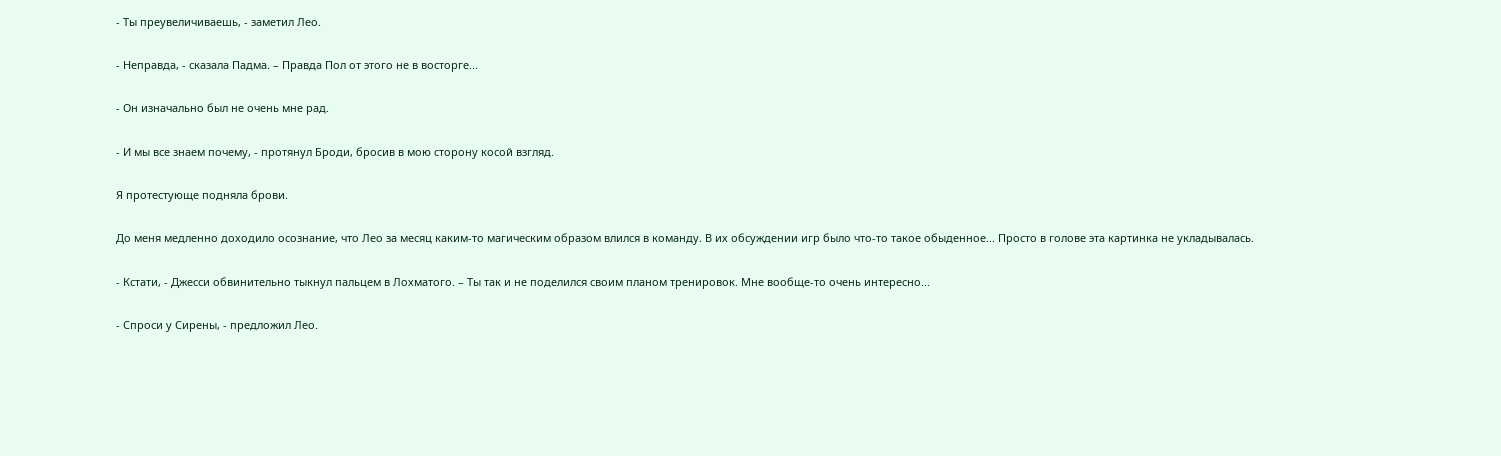- Ты преувеличиваешь, - заметил Лео.

- Неправда, - сказала Падма. – Правда Пол от этого не в восторге...

- Он изначально был не очень мне рад.

- И мы все знаем почему, - протянул Броди, бросив в мою сторону косой взгляд.

Я протестующе подняла брови.

До меня медленно доходило осознание, что Лео за месяц каким-то магическим образом влился в команду. В их обсуждении игр было что-то такое обыденное... Просто в голове эта картинка не укладывалась.

- Кстати, - Джесси обвинительно тыкнул пальцем в Лохматого. – Ты так и не поделился своим планом тренировок. Мне вообще-то очень интересно...

- Спроси у Сирены, - предложил Лео.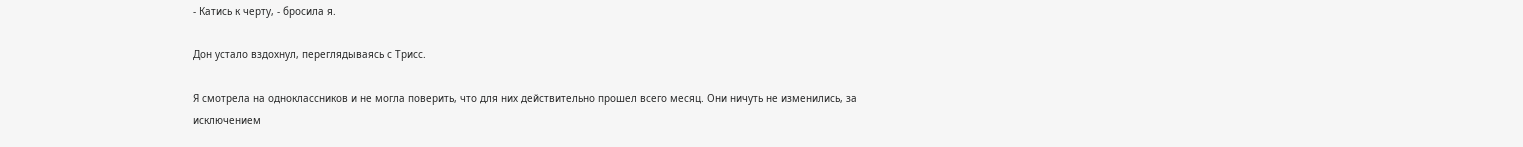- Катись к черту, - бросила я.

Дон устало вздохнул, переглядываясь с Трисс.

Я смотрела на одноклассников и не могла поверить, что для них действительно прошел всего месяц. Они ничуть не изменились, за исключением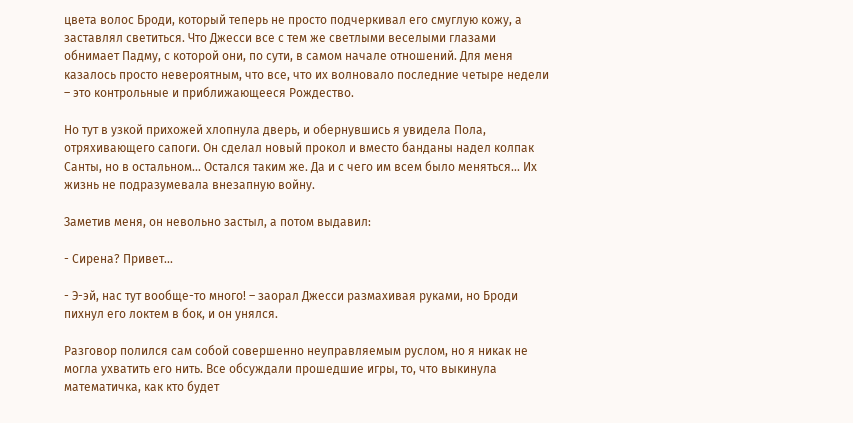цвета волос Броди, который теперь не просто подчеркивал его смуглую кожу, а заставлял светиться. Что Джесси все с тем же светлыми веселыми глазами обнимает Падму, с которой они, по сути, в самом начале отношений. Для меня казалось просто невероятным, что все, что их волновало последние четыре недели – это контрольные и приближающееся Рождество.

Но тут в узкой прихожей хлопнула дверь, и обернувшись я увидела Пола, отряхивающего сапоги. Он сделал новый прокол и вместо банданы надел колпак Санты, но в остальном... Остался таким же. Да и с чего им всем было меняться... Их жизнь не подразумевала внезапную войну.

Заметив меня, он невольно застыл, а потом выдавил:

- Сирена? Привет...

- Э-эй, нас тут вообще-то много! – заорал Джесси размахивая руками, но Броди пихнул его локтем в бок, и он унялся.

Разговор полился сам собой совершенно неуправляемым руслом, но я никак не могла ухватить его нить. Все обсуждали прошедшие игры, то, что выкинула математичка, как кто будет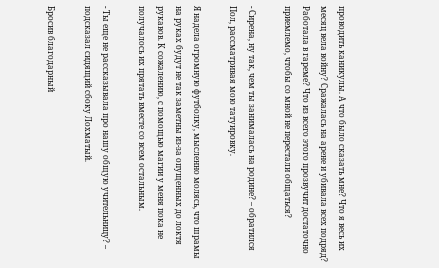проводить каникулы. А что было сказать мне? Что я весь их месяц вела войну? Сражалась на арене и убивала всех подряд? Работала в гареме? Что из всего этого прозвучит достаточно приемлемо, чтобы со мной не перестали общаться?

- Сирена, ну так, чем ты занималась на родине? – обратился Пол, рассматривая мою татуировку.

Я надела огромную футболку, мысленно молясь, что шрамы на руках будут не так заметны из-за опущенных до локтя рукавов. К сожалению, с помощью магии у меня пока не получалось их прятать вместе со всем остальным.

- Ты еще не рассказывала про нашу общую учительницу? – подсказал сидящий сбоку Лохматый.

Бросив благодарный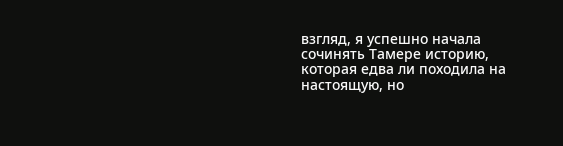взгляд, я успешно начала сочинять Тамере историю, которая едва ли походила на настоящую, но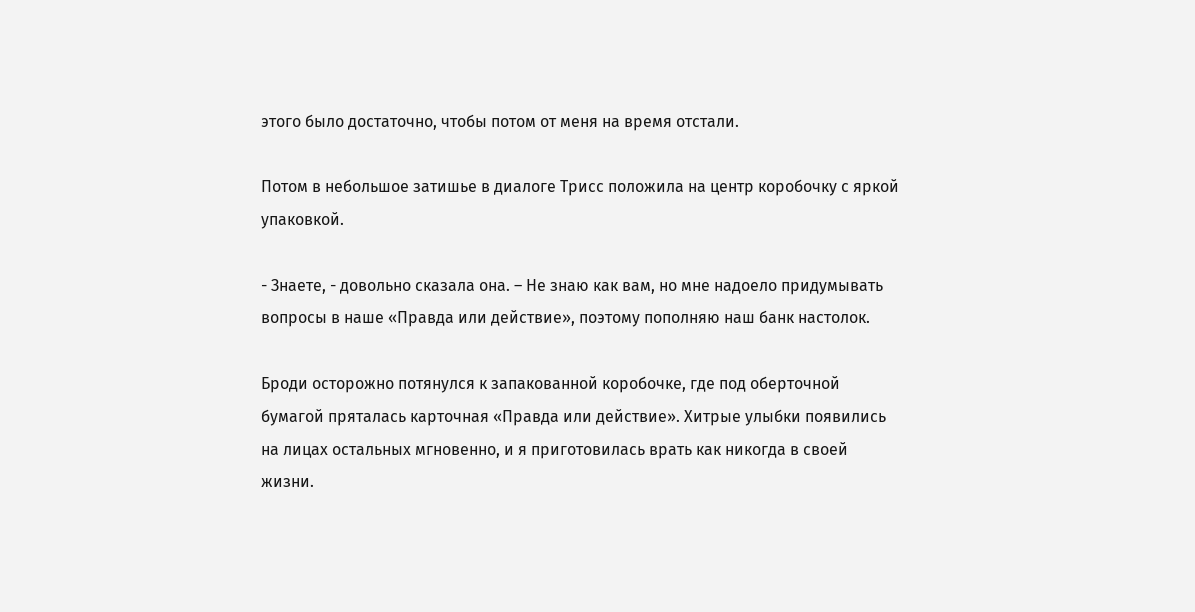этого было достаточно, чтобы потом от меня на время отстали.

Потом в небольшое затишье в диалоге Трисс положила на центр коробочку с яркой упаковкой.

- Знаете, - довольно сказала она. – Не знаю как вам, но мне надоело придумывать вопросы в наше «Правда или действие», поэтому пополняю наш банк настолок.

Броди осторожно потянулся к запакованной коробочке, где под оберточной бумагой пряталась карточная «Правда или действие». Хитрые улыбки появились на лицах остальных мгновенно, и я приготовилась врать как никогда в своей жизни.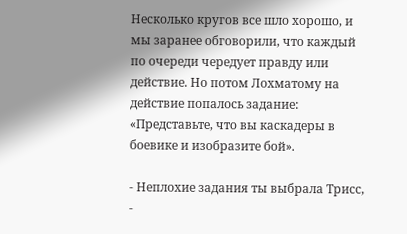Несколько кругов все шло хорошо, и мы заранее обговорили, что каждый по очереди чередует правду или действие. Но потом Лохматому на действие попалось задание: «Представьте, что вы каскадеры в боевике и изобразите бой».

- Неплохие задания ты выбрала Трисс, -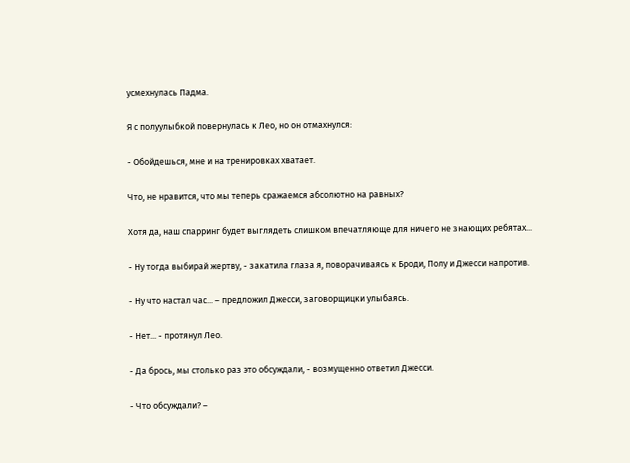усмехнулась Падма.

Я с полуулыбкой повернулась к Лео, но он отмахнулся:

- Обойдешься, мне и на тренировках хватает.

Что, не нравится, что мы теперь сражаемся абсолютно на равных?

Хотя да, наш спарринг будет выглядеть слишком впечатляюще для ничего не знающих ребятах...

- Ну тогда выбирай жертву, - закатила глаза я, поворачиваясь к Броди, Полу и Джесси напротив.

- Ну что настал час... – предложил Джесси, заговорщицки улыбаясь.

- Нет... - протянул Лео.

- Да брось, мы столько раз это обсуждали, - возмущенно ответил Джесси.

- Что обсуждали? –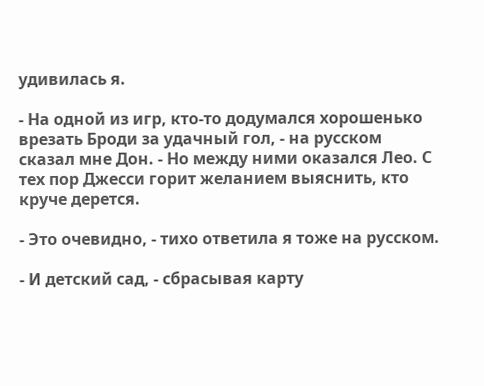удивилась я.

- На одной из игр, кто-то додумался хорошенько врезать Броди за удачный гол, - на русском сказал мне Дон. - Но между ними оказался Лео. С тех пор Джесси горит желанием выяснить, кто круче дерется.

- Это очевидно, - тихо ответила я тоже на русском.

- И детский сад, - сбрасывая карту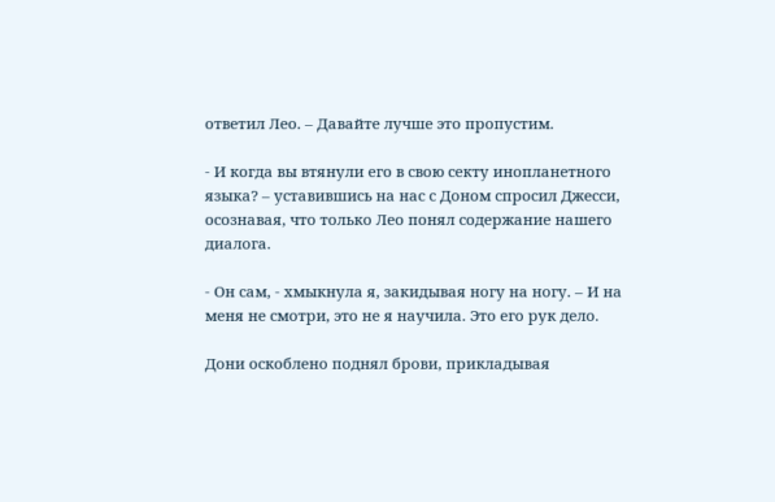ответил Лео. – Давайте лучше это пропустим.

- И когда вы втянули его в свою секту инопланетного языка? – уставившись на нас с Доном спросил Джесси, осознавая, что только Лео понял содержание нашего диалога.

- Он сам, - хмыкнула я, закидывая ногу на ногу. – И на меня не смотри, это не я научила. Это его рук дело.

Дони оскоблено поднял брови, прикладывая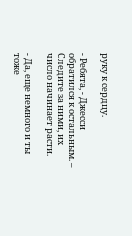руку к сердцу.

- Ребята, - Джесси обратился к остальным. – Следите за ними, их число начинает расти.

- Да, еще немного и ты тоже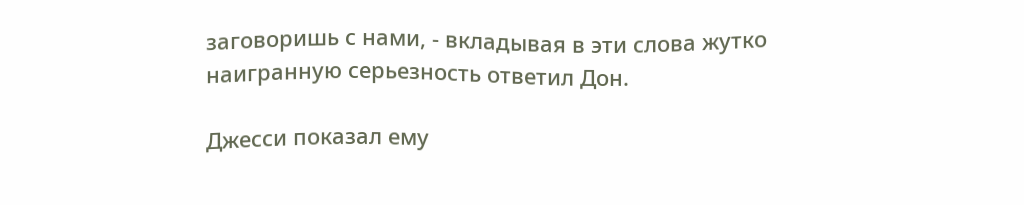заговоришь с нами, - вкладывая в эти слова жутко наигранную серьезность ответил Дон.

Джесси показал ему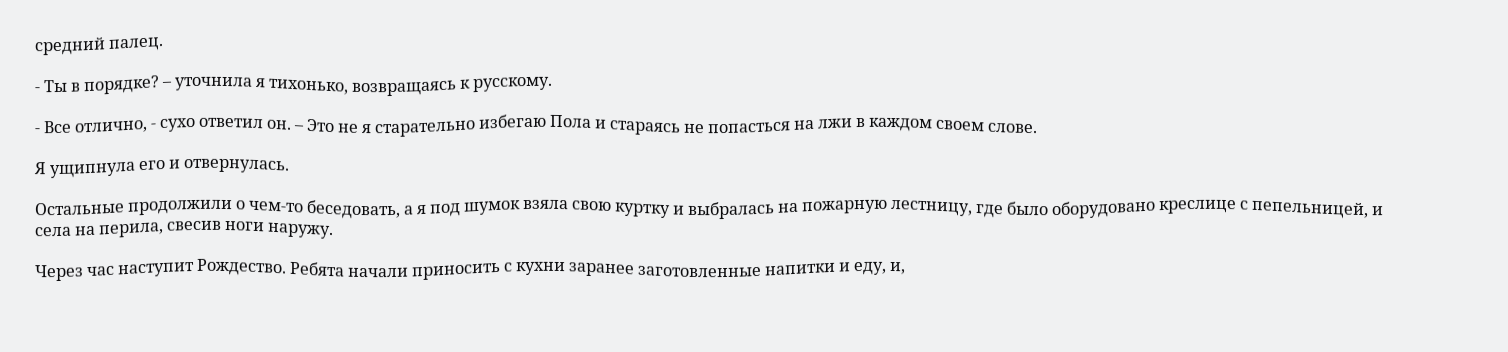средний палец.

- Ты в порядке? – уточнила я тихонько, возвращаясь к русскому.

- Все отлично, - сухо ответил он. – Это не я старательно избегаю Пола и стараясь не попасться на лжи в каждом своем слове.

Я ущипнула его и отвернулась.

Остальные продолжили о чем-то беседовать, а я под шумок взяла свою куртку и выбралась на пожарную лестницу, где было оборудовано креслице с пепельницей, и села на перила, свесив ноги наружу.

Через час наступит Рождество. Ребята начали приносить с кухни заранее заготовленные напитки и еду, и,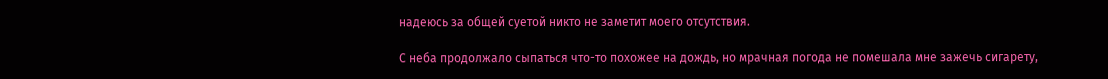надеюсь за общей суетой никто не заметит моего отсутствия.

С неба продолжало сыпаться что-то похожее на дождь, но мрачная погода не помешала мне зажечь сигарету,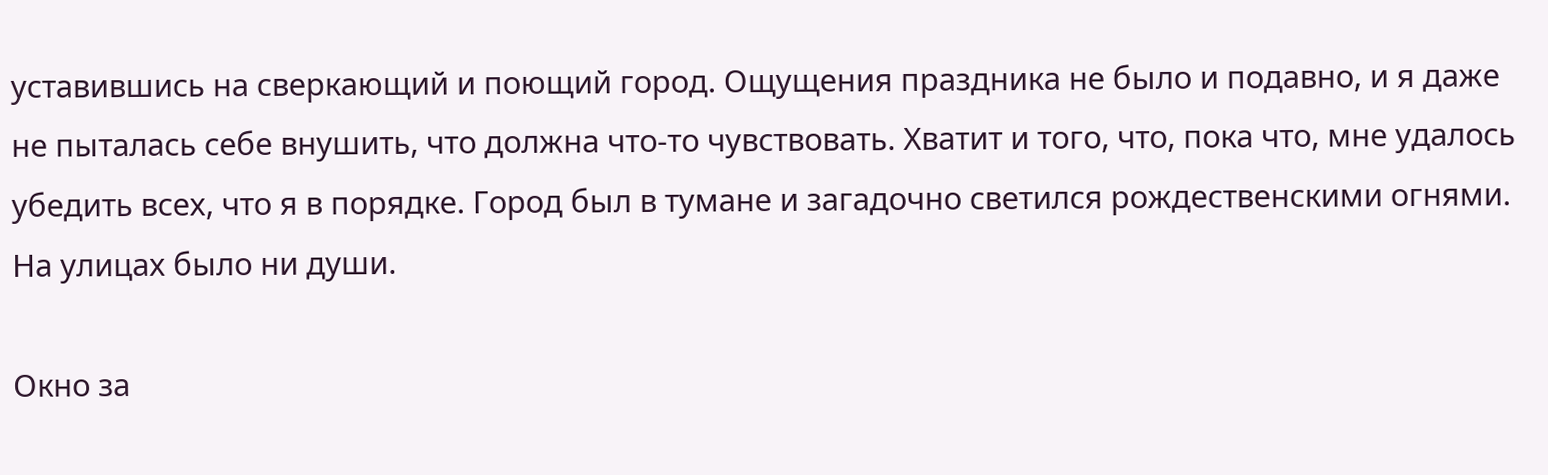уставившись на сверкающий и поющий город. Ощущения праздника не было и подавно, и я даже не пыталась себе внушить, что должна что-то чувствовать. Хватит и того, что, пока что, мне удалось убедить всех, что я в порядке. Город был в тумане и загадочно светился рождественскими огнями. На улицах было ни души.

Окно за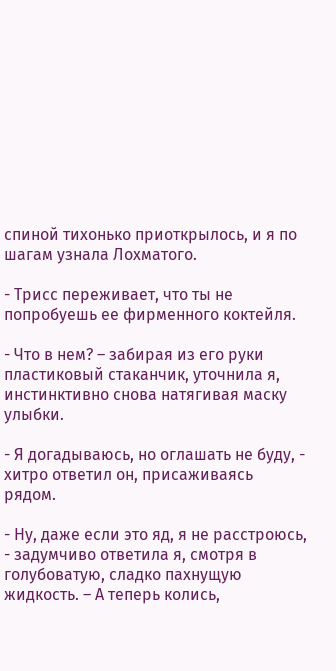спиной тихонько приоткрылось, и я по шагам узнала Лохматого.

- Трисс переживает, что ты не попробуешь ее фирменного коктейля.

- Что в нем? – забирая из его руки пластиковый стаканчик, уточнила я, инстинктивно снова натягивая маску улыбки.

- Я догадываюсь, но оглашать не буду, - хитро ответил он, присаживаясь рядом.

- Ну, даже если это яд, я не расстроюсь, - задумчиво ответила я, смотря в голубоватую, сладко пахнущую жидкость. – А теперь колись,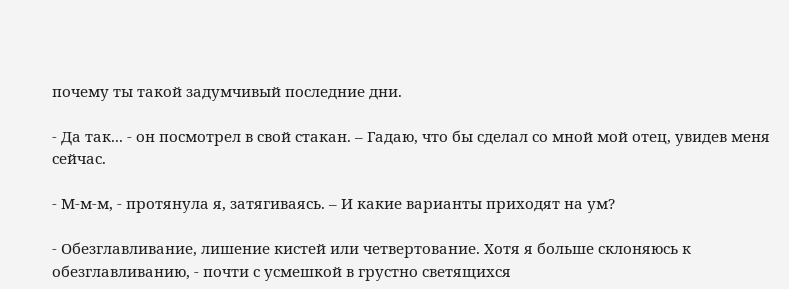почему ты такой задумчивый последние дни.

- Да так... - он посмотрел в свой стакан. – Гадаю, что бы сделал со мной мой отец, увидев меня сейчас.

- М-м-м, - протянула я, затягиваясь. – И какие варианты приходят на ум?

- Обезглавливание, лишение кистей или четвертование. Хотя я больше склоняюсь к обезглавливанию, - почти с усмешкой в грустно светящихся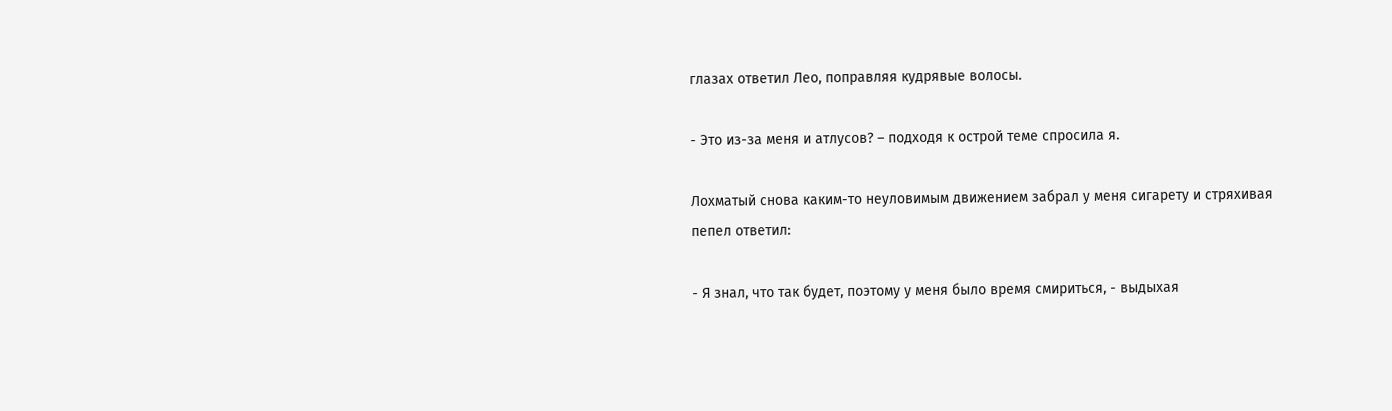глазах ответил Лео, поправляя кудрявые волосы.

- Это из-за меня и атлусов? – подходя к острой теме спросила я.

Лохматый снова каким-то неуловимым движением забрал у меня сигарету и стряхивая пепел ответил:

- Я знал, что так будет, поэтому у меня было время смириться, - выдыхая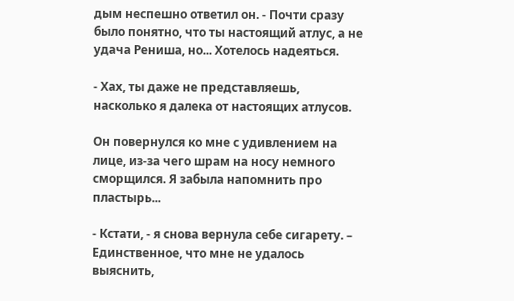дым неспешно ответил он. - Почти сразу было понятно, что ты настоящий атлус, а не удача Рениша, но... Хотелось надеяться.

- Хах, ты даже не представляешь, насколько я далека от настоящих атлусов.

Он повернулся ко мне с удивлением на лице, из-за чего шрам на носу немного сморщился. Я забыла напомнить про пластырь...

- Кстати, - я снова вернула себе сигарету. – Единственное, что мне не удалось выяснить,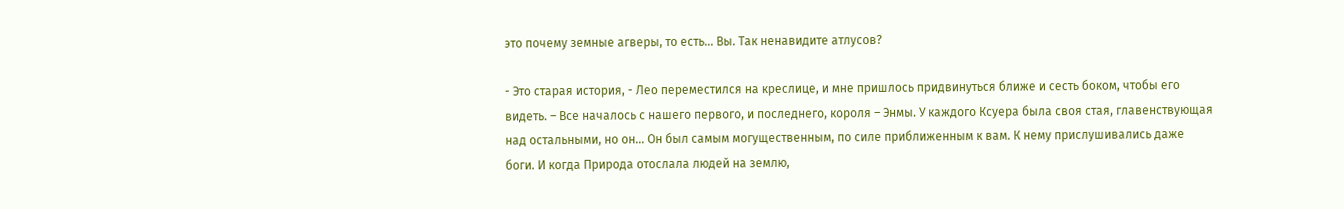это почему земные агверы, то есть... Вы. Так ненавидите атлусов?

- Это старая история, - Лео переместился на креслице, и мне пришлось придвинуться ближе и сесть боком, чтобы его видеть. – Все началось с нашего первого, и последнего, короля – Энмы. У каждого Ксуера была своя стая, главенствующая над остальными, но он... Он был самым могущественным, по силе приближенным к вам. К нему прислушивались даже боги. И когда Природа отослала людей на землю,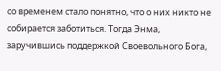со временем стало понятно, что о них никто не собирается заботиться. Тогда Энма, заручившись поддержкой Своевольного Бога,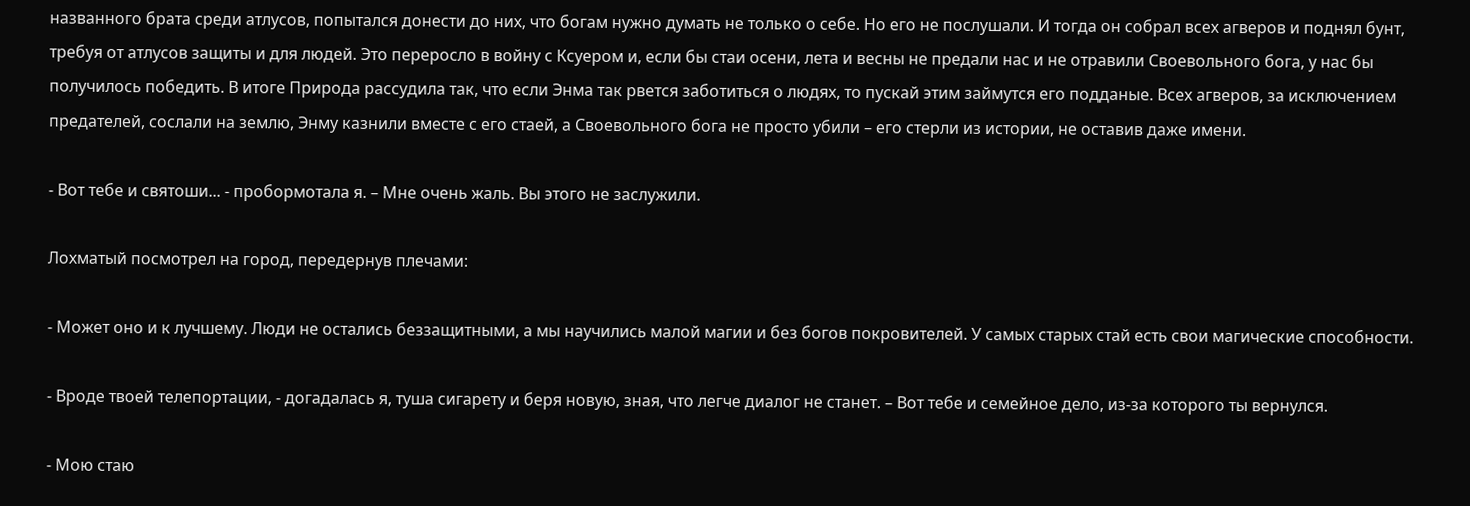названного брата среди атлусов, попытался донести до них, что богам нужно думать не только о себе. Но его не послушали. И тогда он собрал всех агверов и поднял бунт, требуя от атлусов защиты и для людей. Это переросло в войну с Ксуером и, если бы стаи осени, лета и весны не предали нас и не отравили Своевольного бога, у нас бы получилось победить. В итоге Природа рассудила так, что если Энма так рвется заботиться о людях, то пускай этим займутся его подданые. Всех агверов, за исключением предателей, сослали на землю, Энму казнили вместе с его стаей, а Своевольного бога не просто убили – его стерли из истории, не оставив даже имени.

- Вот тебе и святоши... - пробормотала я. – Мне очень жаль. Вы этого не заслужили.

Лохматый посмотрел на город, передернув плечами:

- Может оно и к лучшему. Люди не остались беззащитными, а мы научились малой магии и без богов покровителей. У самых старых стай есть свои магические способности.

- Вроде твоей телепортации, - догадалась я, туша сигарету и беря новую, зная, что легче диалог не станет. – Вот тебе и семейное дело, из-за которого ты вернулся.

- Мою стаю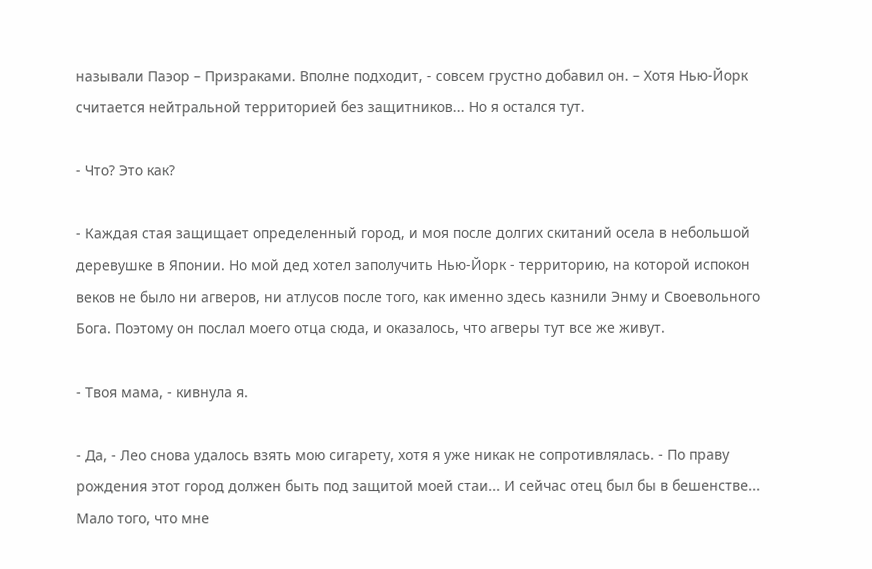называли Паэор – Призраками. Вполне подходит, - совсем грустно добавил он. – Хотя Нью-Йорк считается нейтральной территорией без защитников... Но я остался тут.

- Что? Это как?

- Каждая стая защищает определенный город, и моя после долгих скитаний осела в небольшой деревушке в Японии. Но мой дед хотел заполучить Нью-Йорк - территорию, на которой испокон веков не было ни агверов, ни атлусов после того, как именно здесь казнили Энму и Своевольного Бога. Поэтому он послал моего отца сюда, и оказалось, что агверы тут все же живут.

- Твоя мама, - кивнула я.

- Да, - Лео снова удалось взять мою сигарету, хотя я уже никак не сопротивлялась. - По праву рождения этот город должен быть под защитой моей стаи... И сейчас отец был бы в бешенстве... Мало того, что мне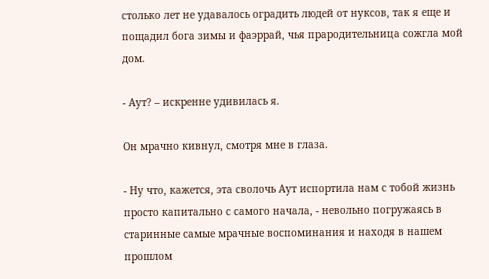столько лет не удавалось оградить людей от нуксов, так я еще и пощадил бога зимы и фаэррай, чья прародительница сожгла мой дом.

- Аут? – искренне удивилась я.

Он мрачно кивнул, смотря мне в глаза.

- Ну что, кажется, эта сволочь Аут испортила нам с тобой жизнь просто капитально с самого начала, - невольно погружаясь в старинные самые мрачные воспоминания и находя в нашем прошлом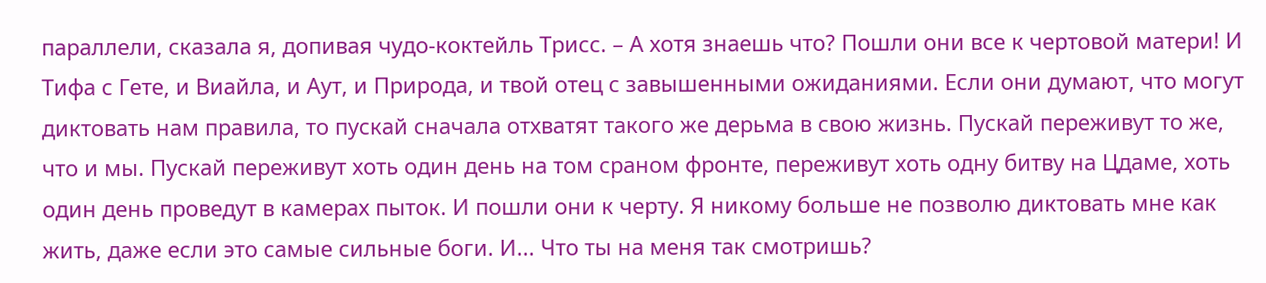параллели, сказала я, допивая чудо-коктейль Трисс. – А хотя знаешь что? Пошли они все к чертовой матери! И Тифа с Гете, и Виайла, и Аут, и Природа, и твой отец с завышенными ожиданиями. Если они думают, что могут диктовать нам правила, то пускай сначала отхватят такого же дерьма в свою жизнь. Пускай переживут то же, что и мы. Пускай переживут хоть один день на том сраном фронте, переживут хоть одну битву на Цдаме, хоть один день проведут в камерах пыток. И пошли они к черту. Я никому больше не позволю диктовать мне как жить, даже если это самые сильные боги. И... Что ты на меня так смотришь?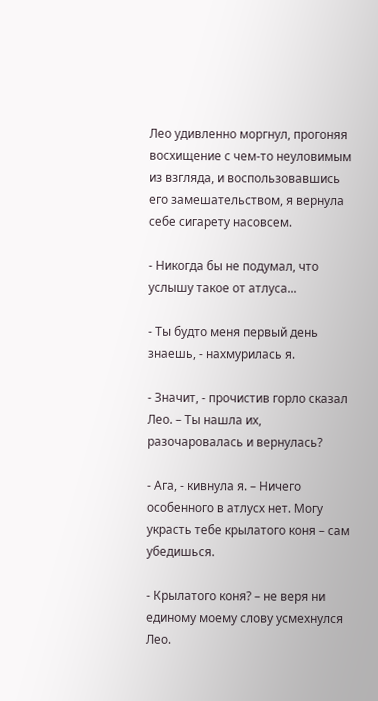Лео удивленно моргнул, прогоняя восхищение с чем-то неуловимым из взгляда, и воспользовавшись его замешательством, я вернула себе сигарету насовсем.

- Никогда бы не подумал, что услышу такое от атлуса...

- Ты будто меня первый день знаешь, - нахмурилась я.

- Значит, - прочистив горло сказал Лео. – Ты нашла их, разочаровалась и вернулась?

- Ага, - кивнула я. – Ничего особенного в атлусх нет. Могу украсть тебе крылатого коня – сам убедишься.

- Крылатого коня? – не веря ни единому моему слову усмехнулся Лео.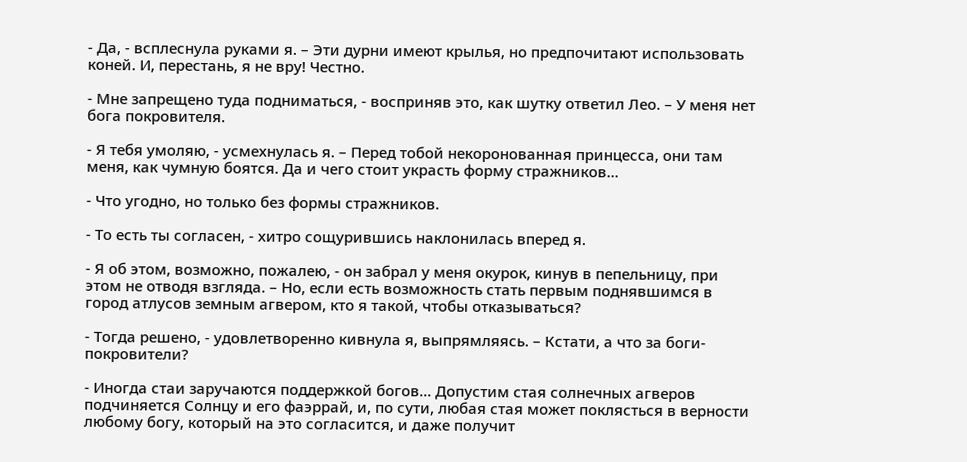- Да, - всплеснула руками я. – Эти дурни имеют крылья, но предпочитают использовать коней. И, перестань, я не вру! Честно.

- Мне запрещено туда подниматься, - восприняв это, как шутку ответил Лео. – У меня нет бога покровителя.

- Я тебя умоляю, - усмехнулась я. – Перед тобой некоронованная принцесса, они там меня, как чумную боятся. Да и чего стоит украсть форму стражников...

- Что угодно, но только без формы стражников.

- То есть ты согласен, - хитро сощурившись наклонилась вперед я.

- Я об этом, возможно, пожалею, - он забрал у меня окурок, кинув в пепельницу, при этом не отводя взгляда. – Но, если есть возможность стать первым поднявшимся в город атлусов земным агвером, кто я такой, чтобы отказываться?

- Тогда решено, - удовлетворенно кивнула я, выпрямляясь. – Кстати, а что за боги-покровители?

- Иногда стаи заручаются поддержкой богов... Допустим стая солнечных агверов подчиняется Солнцу и его фаэррай, и, по сути, любая стая может поклясться в верности любому богу, который на это согласится, и даже получит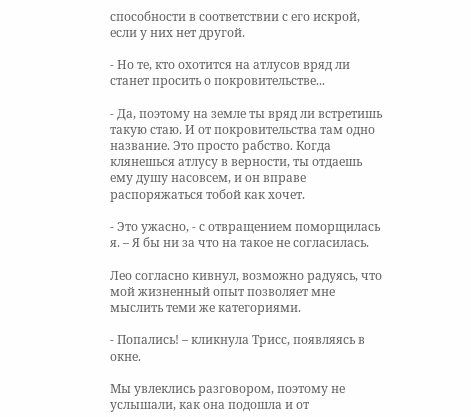способности в соответствии с его искрой, если у них нет другой.

- Но те, кто охотится на атлусов вряд ли станет просить о покровительстве...

- Да, поэтому на земле ты вряд ли встретишь такую стаю. И от покровительства там одно название. Это просто рабство. Когда клянешься атлусу в верности, ты отдаешь ему душу насовсем, и он вправе распоряжаться тобой как хочет.

- Это ужасно, - с отвращением поморщилась я. – Я бы ни за что на такое не согласилась.

Лео согласно кивнул, возможно радуясь, что мой жизненный опыт позволяет мне мыслить теми же категориями.

- Попались! – кликнула Трисс, появляясь в окне.

Мы увлеклись разговором, поэтому не услышали, как она подошла и от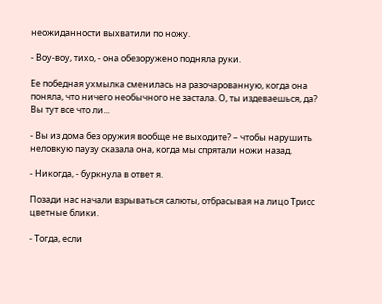неожиданности выхватили по ножу.

- Воу-воу, тихо, - она обезоружено подняла руки.

Ее победная ухмылка сменилась на разочарованную, когда она поняла, что ничего необычного не застала. О, ты издеваешься, да? Вы тут все что ли...

- Вы из дома без оружия вообще не выходите? – чтобы нарушить неловкую паузу сказала она, когда мы спрятали ножи назад.

- Никогда, - буркнула в ответ я.

Позади нас начали взрываться салюты, отбрасывая на лицо Трисс цветные блики.

- Тогда, если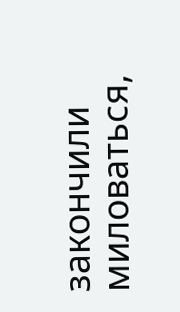закончили миловаться,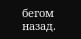бегом назад.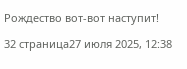Рождество вот-вот наступит!

32 страница27 июля 2025, 12:38